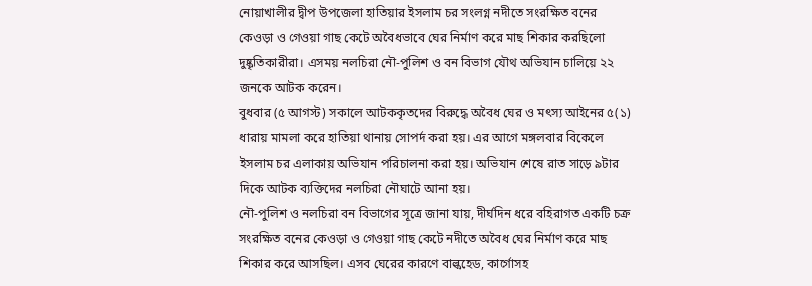নোয়াখালীর দ্বীপ উপজেলা হাতিয়ার ইসলাম চর সংলগ্ন নদীতে সংরক্ষিত বনের কেওড়া ও গেওয়া গাছ কেটে অবৈধভাবে ঘের নির্মাণ করে মাছ শিকার করছিলো দুষ্কৃতিকারীরা। এসময় নলচিরা নৌ-পুলিশ ও বন বিভাগ যৌথ অভিযান চালিয়ে ২২ জনকে আটক করেন।
বুধবার (৫ আগস্ট) সকালে আটককৃতদের বিরুদ্ধে অবৈধ ঘের ও মৎস্য আইনের ৫(১) ধারায় মামলা করে হাতিয়া থানায় সোপর্দ করা হয়। এর আগে মঙ্গলবার বিকেলে ইসলাম চর এলাকায় অভিযান পরিচালনা করা হয়। অভিযান শেষে রাত সাড়ে ৯টার দিকে আটক ব্যক্তিদের নলচিরা নৌঘাটে আনা হয়।
নৌ-পুলিশ ও নলচিরা বন বিভাগের সূত্রে জানা যায়, দীর্ঘদিন ধরে বহিরাগত একটি চক্র সংরক্ষিত বনের কেওড়া ও গেওয়া গাছ কেটে নদীতে অবৈধ ঘের নির্মাণ করে মাছ শিকার করে আসছিল। এসব ঘেরের কারণে বাল্কহেড, কার্গোসহ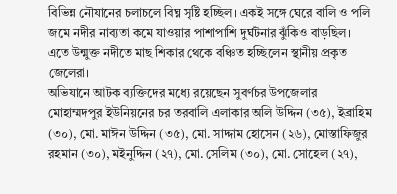বিভিন্ন নৌযানের চলাচলে বিঘ্ন সৃষ্টি হচ্ছিল। একই সঙ্গে ঘেরে বালি ও পলি জমে নদীর নাব্যতা কমে যাওয়ার পাশাপাশি দুর্ঘটনার ঝুঁকিও বাড়ছিল। এতে উন্মুক্ত নদীতে মাছ শিকার থেকে বঞ্চিত হচ্ছিলেন স্থানীয় প্রকৃত জেলেরা।
অভিযানে আটক ব্যক্তিদের মধ্যে রয়েছেন সুবর্ণচর উপজেলার মোহাম্মদপুর ইউনিয়নের চর তরবালি এলাকার অলি উদ্দিন (৩৫), ইব্রাহিম (৩০), মো. মাঈন উদ্দিন (৩৫), মো. সাদ্দাম হোসেন (২৬), মোস্তাফিজুর রহমান (৩০), মইনুদ্দিন (২৭), মো. সেলিম (৩০), মো. সোহেল (২৭),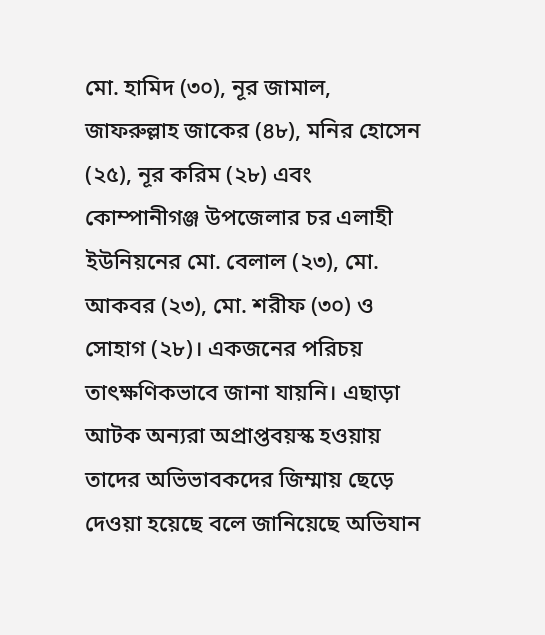মো. হামিদ (৩০), নূর জামাল, জাফরুল্লাহ জাকের (৪৮), মনির হোসেন (২৫), নূর করিম (২৮) এবং কোম্পানীগঞ্জ উপজেলার চর এলাহী ইউনিয়নের মো. বেলাল (২৩), মো. আকবর (২৩), মো. শরীফ (৩০) ও সোহাগ (২৮)। একজনের পরিচয় তাৎক্ষণিকভাবে জানা যায়নি। এছাড়া আটক অন্যরা অপ্রাপ্তবয়স্ক হওয়ায় তাদের অভিভাবকদের জিম্মায় ছেড়ে দেওয়া হয়েছে বলে জানিয়েছে অভিযান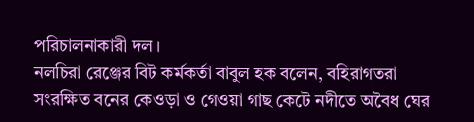পরিচালনাকারী দল।
নলচিরা রেঞ্জের বিট কর্মকর্তা বাবুল হক বলেন, বহিরাগতরা সংরক্ষিত বনের কেওড়া ও গেওয়া গাছ কেটে নদীতে অবৈধ ঘের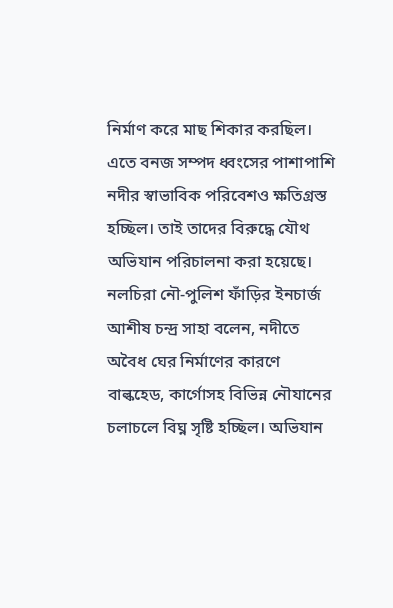নির্মাণ করে মাছ শিকার করছিল। এতে বনজ সম্পদ ধ্বংসের পাশাপাশি নদীর স্বাভাবিক পরিবেশও ক্ষতিগ্রস্ত হচ্ছিল। তাই তাদের বিরুদ্ধে যৌথ অভিযান পরিচালনা করা হয়েছে।
নলচিরা নৌ-পুলিশ ফাঁড়ির ইনচার্জ আশীষ চন্দ্র সাহা বলেন, নদীতে অবৈধ ঘের নির্মাণের কারণে বাল্কহেড, কার্গোসহ বিভিন্ন নৌযানের চলাচলে বিঘ্ন সৃষ্টি হচ্ছিল। অভিযান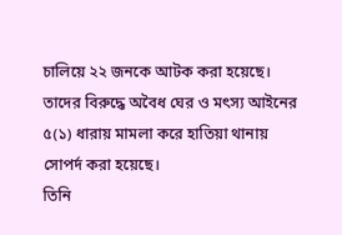চালিয়ে ২২ জনকে আটক করা হয়েছে। তাদের বিরুদ্ধে অবৈধ ঘের ও মৎস্য আইনের ৫(১) ধারায় মামলা করে হাতিয়া থানায় সোপর্দ করা হয়েছে।
তিনি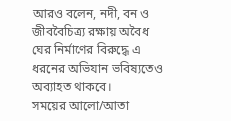আরও বলেন, নদী, বন ও জীববৈচিত্র্য রক্ষায় অবৈধ ঘের নির্মাণের বিরুদ্ধে এ ধরনের অভিযান ভবিষ্যতেও অব্যাহত থাকবে।
সময়ের আলো/আতা